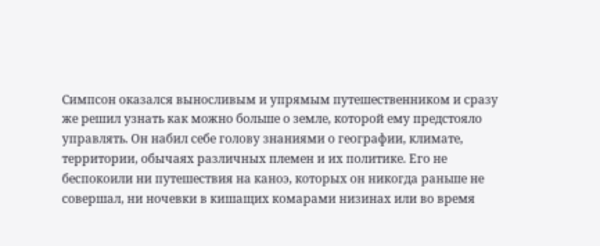Симпсон оказался выносливым и упрямым путешественником и сразу же решил узнать как можно больше о земле, которой ему предстояло управлять. Он набил себе голову знаниями о географии, климате, территории, обычаях различных племен и их политике. Его не беспокоили ни путешествия на каноэ, которых он никогда раньше не совершал, ни ночевки в кишащих комарами низинах или во время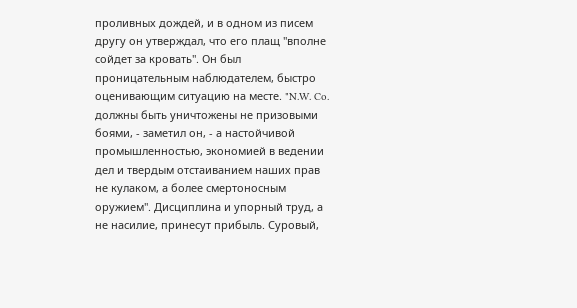проливных дождей, и в одном из писем другу он утверждал, что его плащ "вполне сойдет за кровать". Он был проницательным наблюдателем, быстро оценивающим ситуацию на месте. "N.W. Co. должны быть уничтожены не призовыми боями, - заметил он, - а настойчивой промышленностью, экономией в ведении дел и твердым отстаиванием наших прав не кулаком, а более смертоносным оружием". Дисциплина и упорный труд, а не насилие, принесут прибыль. Суровый,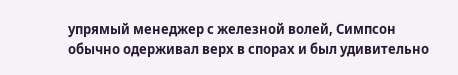упрямый менеджер с железной волей, Симпсон обычно одерживал верх в спорах и был удивительно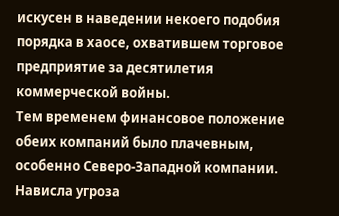искусен в наведении некоего подобия порядка в хаосе, охватившем торговое предприятие за десятилетия коммерческой войны.
Тем временем финансовое положение обеих компаний было плачевным, особенно Северо-Западной компании. Нависла угроза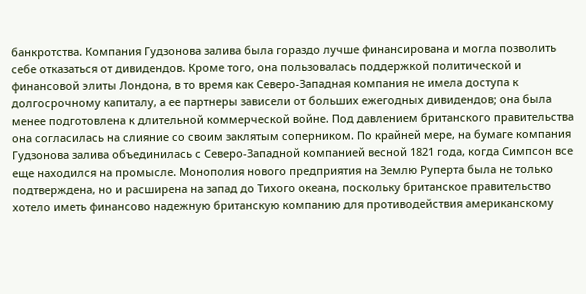банкротства. Компания Гудзонова залива была гораздо лучше финансирована и могла позволить себе отказаться от дивидендов. Кроме того, она пользовалась поддержкой политической и финансовой элиты Лондона, в то время как Северо-Западная компания не имела доступа к долгосрочному капиталу, а ее партнеры зависели от больших ежегодных дивидендов; она была менее подготовлена к длительной коммерческой войне. Под давлением британского правительства она согласилась на слияние со своим заклятым соперником. По крайней мере, на бумаге компания Гудзонова залива объединилась с Северо-Западной компанией весной 1821 года, когда Симпсон все еще находился на промысле. Монополия нового предприятия на Землю Руперта была не только подтверждена, но и расширена на запад до Тихого океана, поскольку британское правительство хотело иметь финансово надежную британскую компанию для противодействия американскому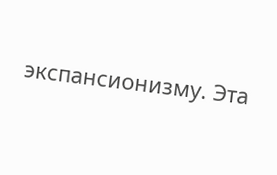экспансионизму. Эта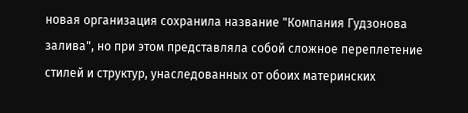новая организация сохранила название "Компания Гудзонова залива", но при этом представляла собой сложное переплетение стилей и структур, унаследованных от обоих материнских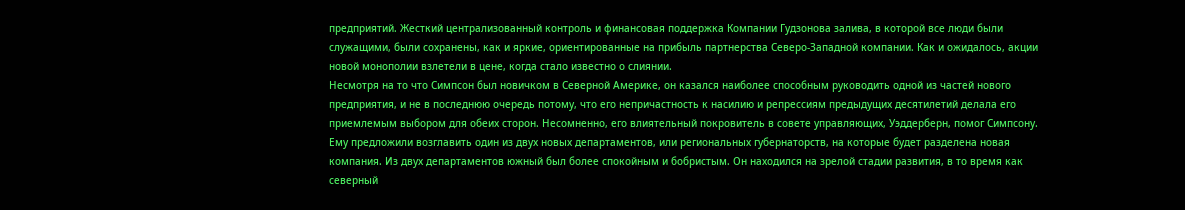предприятий. Жесткий централизованный контроль и финансовая поддержка Компании Гудзонова залива, в которой все люди были служащими, были сохранены, как и яркие, ориентированные на прибыль партнерства Северо-Западной компании. Как и ожидалось, акции новой монополии взлетели в цене, когда стало известно о слиянии.
Несмотря на то что Симпсон был новичком в Северной Америке, он казался наиболее способным руководить одной из частей нового предприятия, и не в последнюю очередь потому, что его непричастность к насилию и репрессиям предыдущих десятилетий делала его приемлемым выбором для обеих сторон. Несомненно, его влиятельный покровитель в совете управляющих, Уэддерберн, помог Симпсону. Ему предложили возглавить один из двух новых департаментов, или региональных губернаторств, на которые будет разделена новая компания. Из двух департаментов южный был более спокойным и бобристым. Он находился на зрелой стадии развития, в то время как северный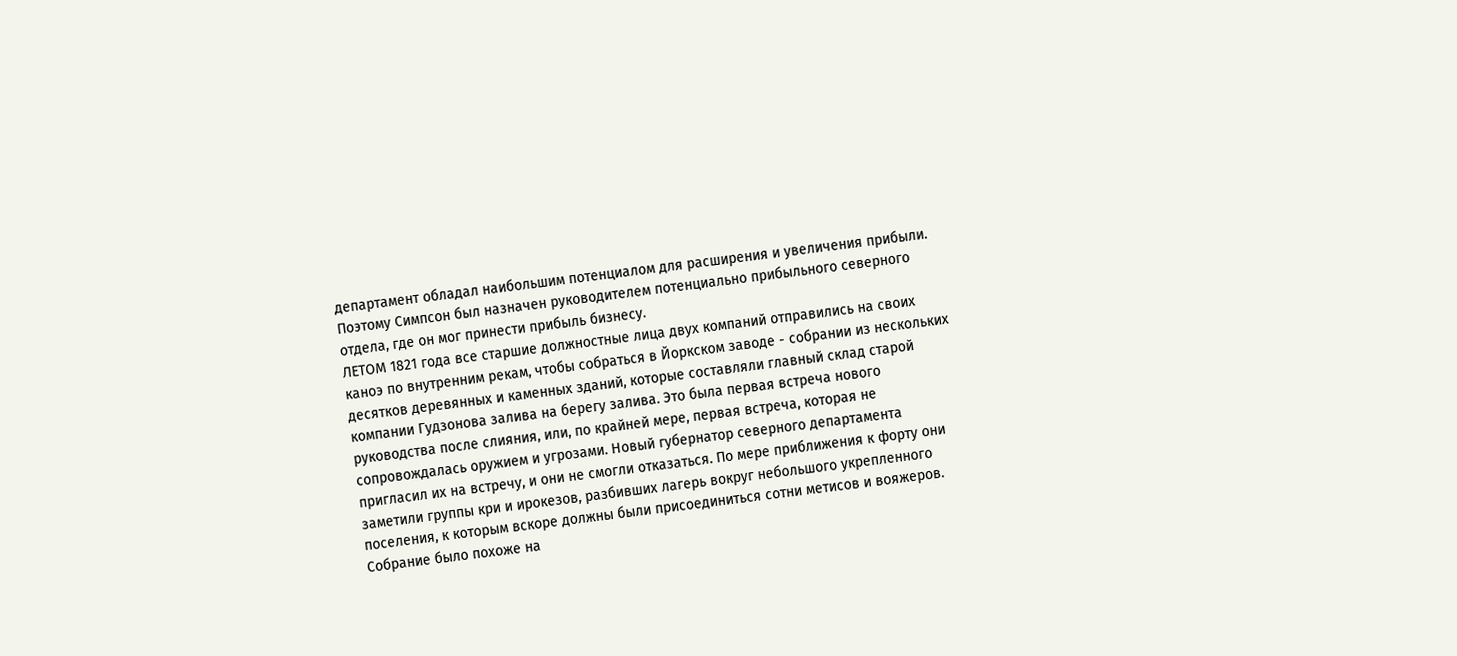департамент обладал наибольшим потенциалом для расширения и увеличения прибыли. Поэтому Симпсон был назначен руководителем потенциально прибыльного северного отдела, где он мог принести прибыль бизнесу.
ЛЕТОМ 1821 года все старшие должностные лица двух компаний отправились на своих каноэ по внутренним рекам, чтобы собраться в Йоркском заводе - собрании из нескольких десятков деревянных и каменных зданий, которые составляли главный склад старой компании Гудзонова залива на берегу залива. Это была первая встреча нового руководства после слияния, или, по крайней мере, первая встреча, которая не сопровождалась оружием и угрозами. Новый губернатор северного департамента пригласил их на встречу, и они не смогли отказаться. По мере приближения к форту они заметили группы кри и ирокезов, разбивших лагерь вокруг небольшого укрепленного поселения, к которым вскоре должны были присоединиться сотни метисов и вояжеров. Собрание было похоже на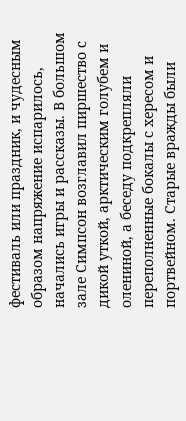фестиваль или праздник, и чудесным образом напряжение испарилось, начались игры и рассказы. В большом зале Симпсон возглавил пиршество с дикой уткой, арктическим голубем и олениной, а беседу подкрепляли переполненные бокалы с хересом и портвейном. Старые вражды были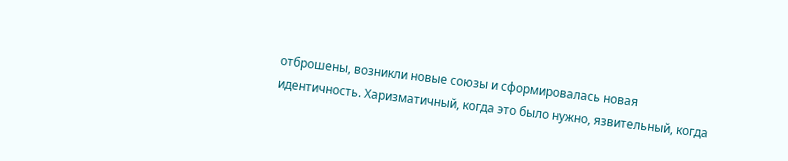отброшены, возникли новые союзы и сформировалась новая идентичность. Харизматичный, когда это было нужно, язвительный, когда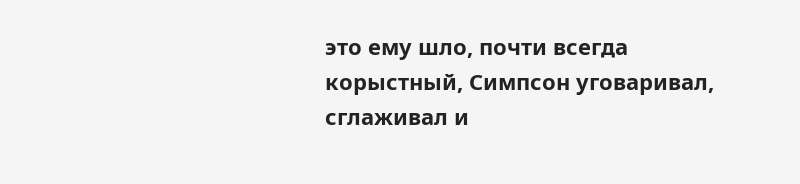это ему шло, почти всегда корыстный, Симпсон уговаривал, сглаживал и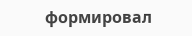формировал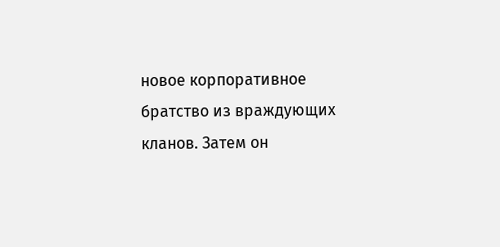новое корпоративное братство из враждующих кланов. Затем он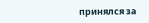принялся за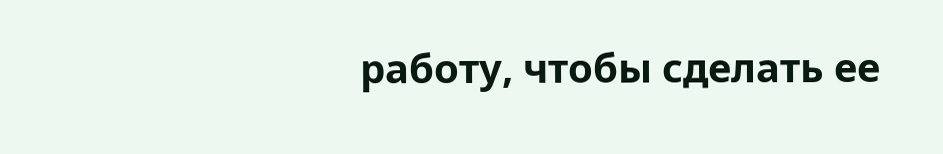работу, чтобы сделать ее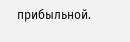прибыльной.